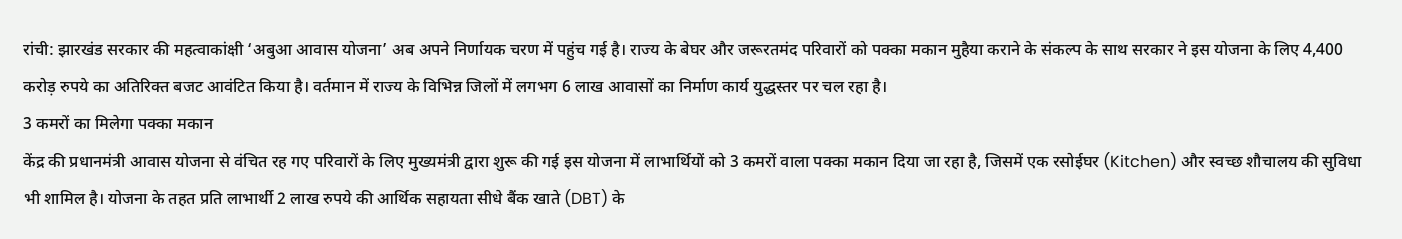रांची: झारखंड सरकार की महत्वाकांक्षी ‘अबुआ आवास योजना’ अब अपने निर्णायक चरण में पहुंच गई है। राज्य के बेघर और जरूरतमंद परिवारों को पक्का मकान मुहैया कराने के संकल्प के साथ सरकार ने इस योजना के लिए 4,400 करोड़ रुपये का अतिरिक्त बजट आवंटित किया है। वर्तमान में राज्य के विभिन्न जिलों में लगभग 6 लाख आवासों का निर्माण कार्य युद्धस्तर पर चल रहा है।
3 कमरों का मिलेगा पक्का मकान
केंद्र की प्रधानमंत्री आवास योजना से वंचित रह गए परिवारों के लिए मुख्यमंत्री द्वारा शुरू की गई इस योजना में लाभार्थियों को 3 कमरों वाला पक्का मकान दिया जा रहा है, जिसमें एक रसोईघर (Kitchen) और स्वच्छ शौचालय की सुविधा भी शामिल है। योजना के तहत प्रति लाभार्थी 2 लाख रुपये की आर्थिक सहायता सीधे बैंक खाते (DBT) के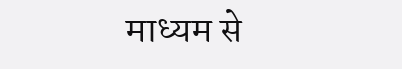माध्यम से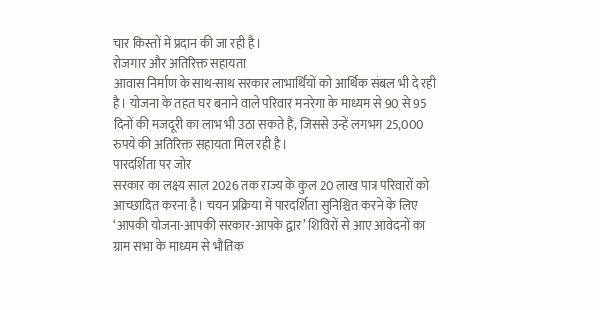चार किस्तों में प्रदान की जा रही है।
रोजगार और अतिरिक्त सहायता
आवास निर्माण के साथ-साथ सरकार लाभार्थियों को आर्थिक संबल भी दे रही है। योजना के तहत घर बनाने वाले परिवार मनरेगा के माध्यम से 90 से 95 दिनों की मजदूरी का लाभ भी उठा सकते हैं, जिससे उन्हें लगभग 25,000 रुपये की अतिरिक्त सहायता मिल रही है।
पारदर्शिता पर जोर
सरकार का लक्ष्य साल 2026 तक राज्य के कुल 20 लाख पात्र परिवारों को आच्छादित करना है। चयन प्रक्रिया में पारदर्शिता सुनिश्चित करने के लिए ‘आपकी योजना-आपकी सरकार-आपके द्वार’ शिविरों से आए आवेदनों का ग्राम सभा के माध्यम से भौतिक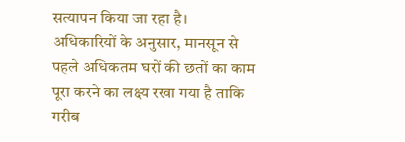सत्यापन किया जा रहा है।
अधिकारियों के अनुसार, मानसून से पहले अधिकतम घरों की छतों का काम पूरा करने का लक्ष्य रखा गया है ताकि गरीब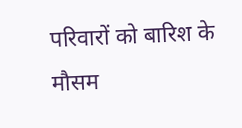परिवारों को बारिश के मौसम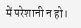में परेशानी न हो।